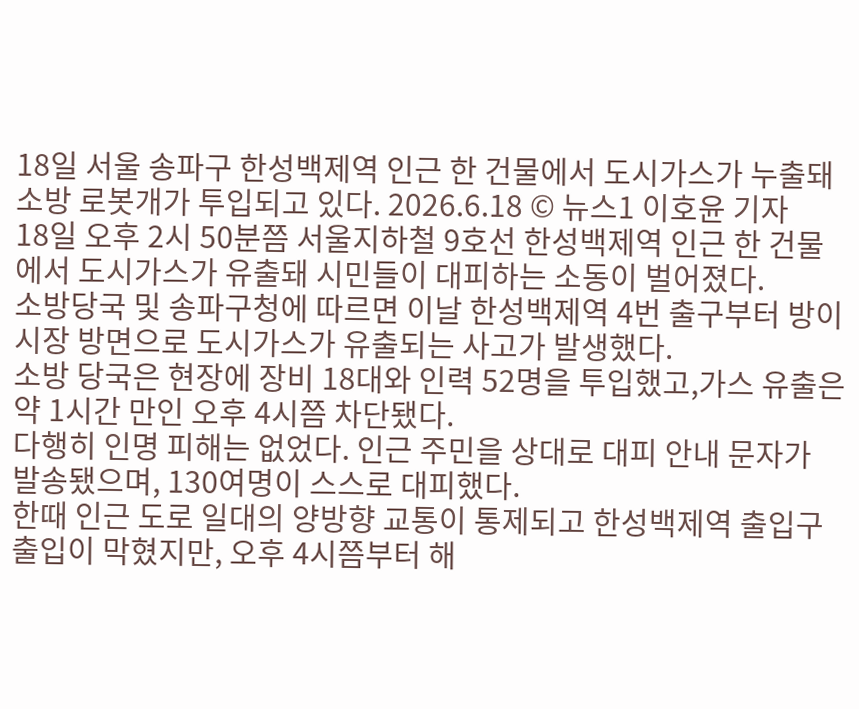18일 서울 송파구 한성백제역 인근 한 건물에서 도시가스가 누출돼 소방 로봇개가 투입되고 있다. 2026.6.18 © 뉴스1 이호윤 기자
18일 오후 2시 50분쯤 서울지하철 9호선 한성백제역 인근 한 건물에서 도시가스가 유출돼 시민들이 대피하는 소동이 벌어졌다.
소방당국 및 송파구청에 따르면 이날 한성백제역 4번 출구부터 방이시장 방면으로 도시가스가 유출되는 사고가 발생했다.
소방 당국은 현장에 장비 18대와 인력 52명을 투입했고,가스 유출은 약 1시간 만인 오후 4시쯤 차단됐다.
다행히 인명 피해는 없었다. 인근 주민을 상대로 대피 안내 문자가 발송됐으며, 130여명이 스스로 대피했다.
한때 인근 도로 일대의 양방향 교통이 통제되고 한성백제역 출입구 출입이 막혔지만, 오후 4시쯤부터 해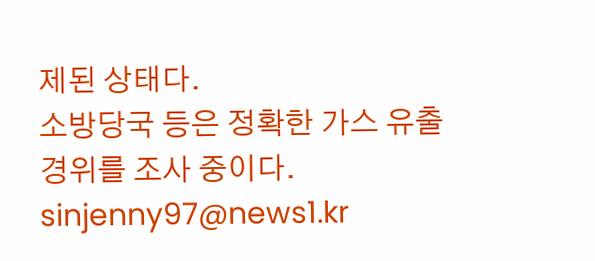제된 상태다.
소방당국 등은 정확한 가스 유출 경위를 조사 중이다.
sinjenny97@news1.kr